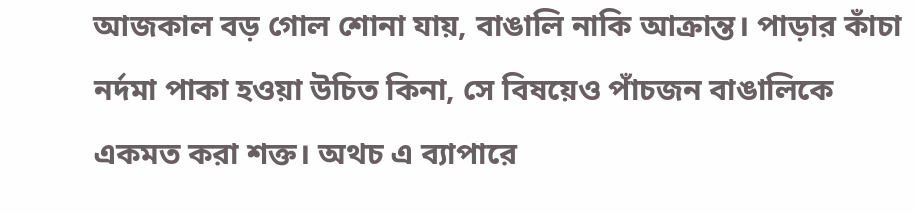আজকাল বড় গোল শোনা যায়, বাঙালি নাকি আক্রান্ত। পাড়ার কাঁচা নর্দমা পাকা হওয়া উচিত কিনা, সে বিষয়েও পাঁচজন বাঙালিকে একমত করা শক্ত। অথচ এ ব্যাপারে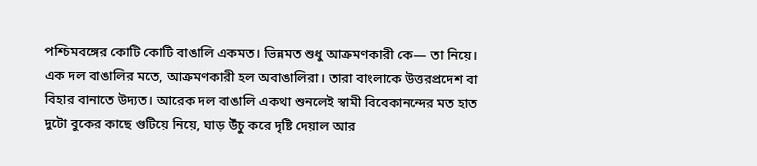পশ্চিমবঙ্গের কোটি কোটি বাঙালি একমত। ভিন্নমত শুধু আক্রমণকারী কে— তা নিয়ে। এক দল বাঙালির মতে, আক্রমণকারী হল অবাঙালিরা। তারা বাংলাকে উত্তরপ্রদেশ বা বিহার বানাতে উদ্যত। আরেক দল বাঙালি একথা শুনলেই স্বামী বিবেকানন্দের মত হাত দুটো বুকের কাছে গুটিয়ে নিয়ে, ঘাড় উঁচু করে দৃষ্টি দেয়াল আর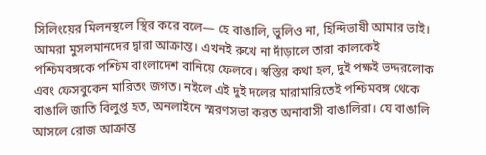সিলিংয়ের মিলনস্থলে স্থির করে বলে— হে বাঙালি, ভুলিও না, হিন্দিভাষী আমার ভাই। আমরা মুসলমানদের দ্বারা আক্রান্ত। এখনই রুখে না দাঁড়ালে তারা কালকেই পশ্চিমবঙ্গকে পশ্চিম বাংলাদেশ বানিয়ে ফেলবে। স্বস্তির কথা হল, দুই পক্ষই ভদ্দরলোক এবং ফেসবুকেন মারিতং জগত। নইলে এই দুই দলের মারামারিতেই পশ্চিমবঙ্গ থেকে বাঙালি জাতি বিলুপ্ত হত, অনলাইনে স্মরণসভা করত অনাবাসী বাঙালিরা। যে বাঙালি আসলে রোজ আক্রান্ত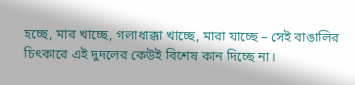হচ্ছে, মার খাচ্ছে, গলাধাক্কা খাচ্ছে, মারা যাচ্ছে – সেই বাঙালির চিৎকারে এই দুদলের কেউই বিশেষ কান দিচ্ছে না।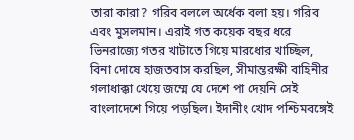তারা কারা? গরিব বললে অর্ধেক বলা হয়। গরিব এবং মুসলমান। এরাই গত কয়েক বছর ধরে ভিনরাজ্যে গতর খাটাতে গিয়ে মারধোর খাচ্ছিল, বিনা দোষে হাজতবাস করছিল, সীমান্তরক্ষী বাহিনীর গলাধাক্কা খেয়ে জম্মে যে দেশে পা দেয়নি সেই বাংলাদেশে গিয়ে পড়ছিল। ইদানীং খোদ পশ্চিমবঙ্গেই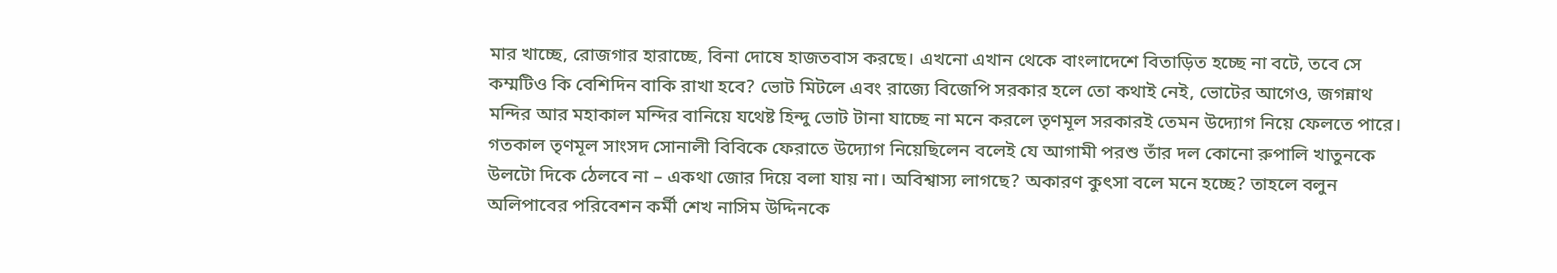মার খাচ্ছে, রোজগার হারাচ্ছে, বিনা দোষে হাজতবাস করছে। এখনো এখান থেকে বাংলাদেশে বিতাড়িত হচ্ছে না বটে, তবে সে কম্মটিও কি বেশিদিন বাকি রাখা হবে? ভোট মিটলে এবং রাজ্যে বিজেপি সরকার হলে তো কথাই নেই, ভোটের আগেও, জগন্নাথ মন্দির আর মহাকাল মন্দির বানিয়ে যথেষ্ট হিন্দু ভোট টানা যাচ্ছে না মনে করলে তৃণমূল সরকারই তেমন উদ্যোগ নিয়ে ফেলতে পারে। গতকাল তৃণমূল সাংসদ সোনালী বিবিকে ফেরাতে উদ্যোগ নিয়েছিলেন বলেই যে আগামী পরশু তাঁর দল কোনো রুপালি খাতুনকে উলটো দিকে ঠেলবে না – একথা জোর দিয়ে বলা যায় না। অবিশ্বাস্য লাগছে? অকারণ কুৎসা বলে মনে হচ্ছে? তাহলে বলুন অলিপাবের পরিবেশন কর্মী শেখ নাসিম উদ্দিনকে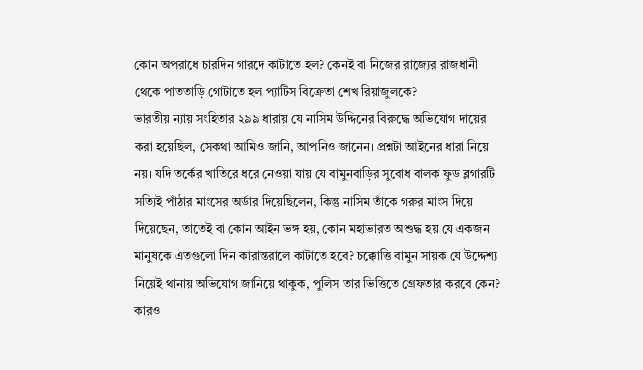কোন অপরাধে চারদিন গারদে কাটাতে হল? কেনই বা নিজের রাজ্যের রাজধানী থেকে পাততাড়ি গোটাতে হল প্যাটিস বিক্রেতা শেখ রিয়াজুলকে?
ভারতীয় ন্যায় সংহিতার ২৯৯ ধারায় যে নাসিম উদ্দিনের বিরুদ্ধে অভিযোগ দায়ের করা হয়েছিল, সেকথা আমিও জানি, আপনিও জানেন। প্রশ্নটা আইনের ধারা নিয়ে নয়। যদি তর্কের খাতিরে ধরে নেওয়া যায় যে বামুনবাড়ির সুবোধ বালক ফুড ব্লগারটি সত্যিই পাঁঠার মাংসের অর্ডার দিয়েছিলেন, কিন্তু নাসিম তাঁকে গরুর মাংস দিয়ে দিয়েছেন, তাতেই বা কোন আইন ভঙ্গ হয়, কোন মহাভারত অশুদ্ধ হয় যে একজন মানুষকে এতগুলো দিন কারান্তরালে কাটাতে হবে? চক্কোত্তি বামুন সায়ক যে উদ্দেশ্য নিয়েই থানায় অভিযোগ জানিয়ে থাকুক, পুলিস তার ভিত্তিতে গ্রেফতার করবে কেন? কারও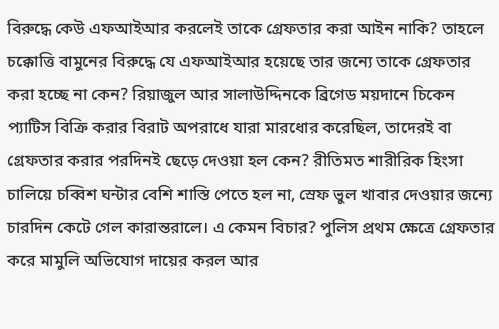বিরুদ্ধে কেউ এফআইআর করলেই তাকে গ্রেফতার করা আইন নাকি? তাহলে চক্কোত্তি বামুনের বিরুদ্ধে যে এফআইআর হয়েছে তার জন্যে তাকে গ্রেফতার করা হচ্ছে না কেন? রিয়াজুল আর সালাউদ্দিনকে ব্রিগেড ময়দানে চিকেন প্যাটিস বিক্রি করার বিরাট অপরাধে যারা মারধোর করেছিল, তাদেরই বা গ্রেফতার করার পরদিনই ছেড়ে দেওয়া হল কেন? রীতিমত শারীরিক হিংসা চালিয়ে চব্বিশ ঘন্টার বেশি শাস্তি পেতে হল না, স্রেফ ভুল খাবার দেওয়ার জন্যে চারদিন কেটে গেল কারান্তরালে। এ কেমন বিচার? পুলিস প্রথম ক্ষেত্রে গ্রেফতার করে মামুলি অভিযোগ দায়ের করল আর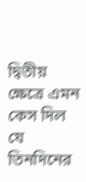দ্বিতীয় ক্ষেত্রে এমন কেস দিল যে তিনদিনের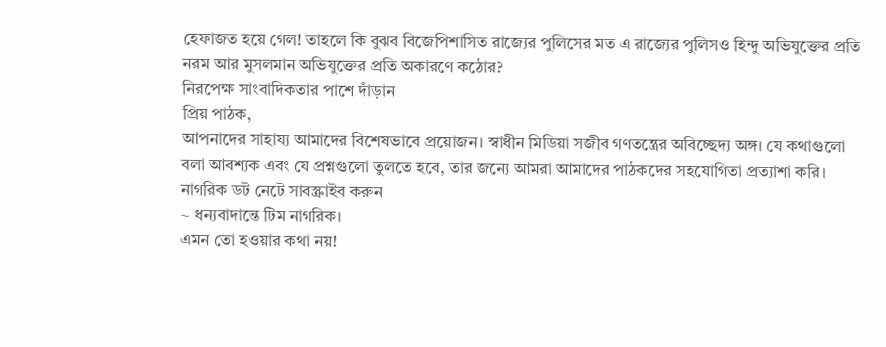হেফাজত হয়ে গেল! তাহলে কি বুঝব বিজেপিশাসিত রাজ্যের পুলিসের মত এ রাজ্যের পুলিসও হিন্দু অভিযুক্তের প্রতি নরম আর মুসলমান অভিযুক্তের প্রতি অকারণে কঠোর?
নিরপেক্ষ সাংবাদিকতার পাশে দাঁড়ান
প্রিয় পাঠক,
আপনাদের সাহায্য আমাদের বিশেষভাবে প্রয়োজন। স্বাধীন মিডিয়া সজীব গণতন্ত্রের অবিচ্ছেদ্য অঙ্গ। যে কথাগুলো বলা আবশ্যক এবং যে প্রশ্নগুলো তুলতে হবে, তার জন্যে আমরা আমাদের পাঠকদের সহযোগিতা প্রত্যাশা করি।
নাগরিক ডট নেটে সাবস্ক্রাইব করুন
~ ধন্যবাদান্তে টিম নাগরিক।
এমন তো হওয়ার কথা নয়!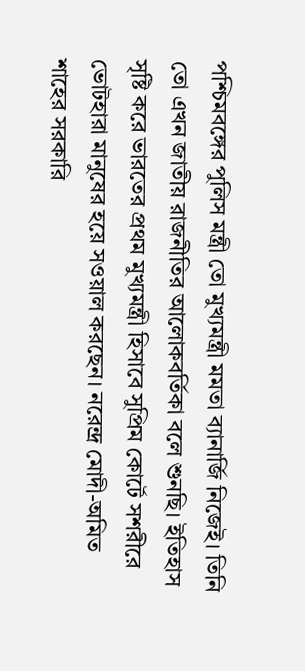পশ্চিমবঙ্গের পুলিস মন্ত্রী তো মুখ্যমন্ত্রী মমতা ব্যানার্জি নিজেই। তিনি তো এখন জাতীয় রাজনীতির আলোকবর্তিকা বলে শুনছি। ইতিহাস সৃষ্টি করে ভারতের প্রথম মুখ্যমন্ত্রী হিসাবে সুপ্রিম কোর্টে সশরীরে ভোটহারা মানুষের হয়ে সওয়াল করছেন। নরেন্দ্র মোদী-অমিত শাহের সরকারি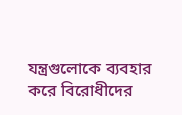যন্ত্রগুলোকে ব্যবহার করে বিরোধীদের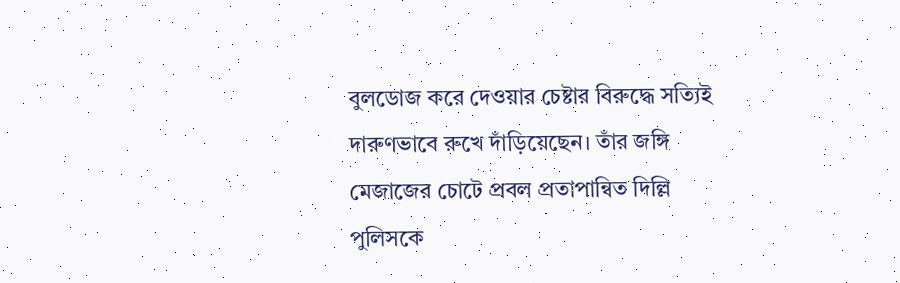বুলডোজ করে দেওয়ার চেষ্টার বিরুদ্ধে সত্যিই দারুণভাবে রুখে দাঁড়িয়েছেন। তাঁর জঙ্গি মেজাজের চোটে প্রবল প্রতাপান্বিত দিল্লি পুলিসকে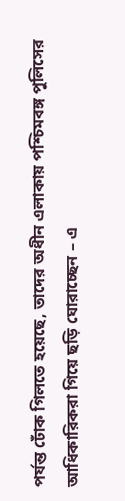পর্যন্ত ঢোঁক গিলতে হয়েছে, তাদের অধীন এলাকায় পশ্চিমবঙ্গ পুলিসের আধিকারিকরা গিয়ে ছড়ি ঘোরাচ্ছেন – এ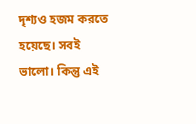দৃশ্যও হজম করতে হয়েছে। সবই ভালো। কিন্তু এই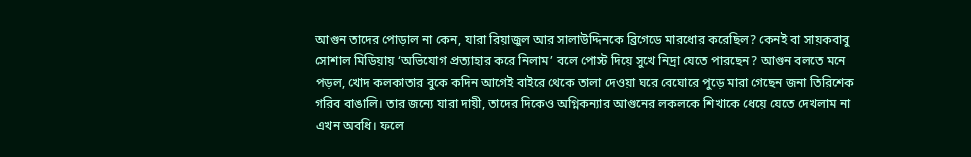আগুন তাদের পোড়াল না কেন, যারা রিয়াজুল আর সালাউদ্দিনকে ব্রিগেডে মারধোর করেছিল? কেনই বা সায়কবাবু সোশাল মিডিয়ায় ‘অভিযোগ প্রত্যাহার করে নিলাম’ বলে পোস্ট দিয়ে সুখে নিদ্রা যেতে পারছেন? আগুন বলতে মনে পড়ল, খোদ কলকাতার বুকে কদিন আগেই বাইরে থেকে তালা দেওয়া ঘরে বেঘোরে পুড়ে মারা গেছেন জনা তিরিশেক গরিব বাঙালি। তার জন্যে যারা দায়ী, তাদের দিকেও অগ্নিকন্যার আগুনের লকলকে শিখাকে ধেয়ে যেতে দেখলাম না এখন অবধি। ফলে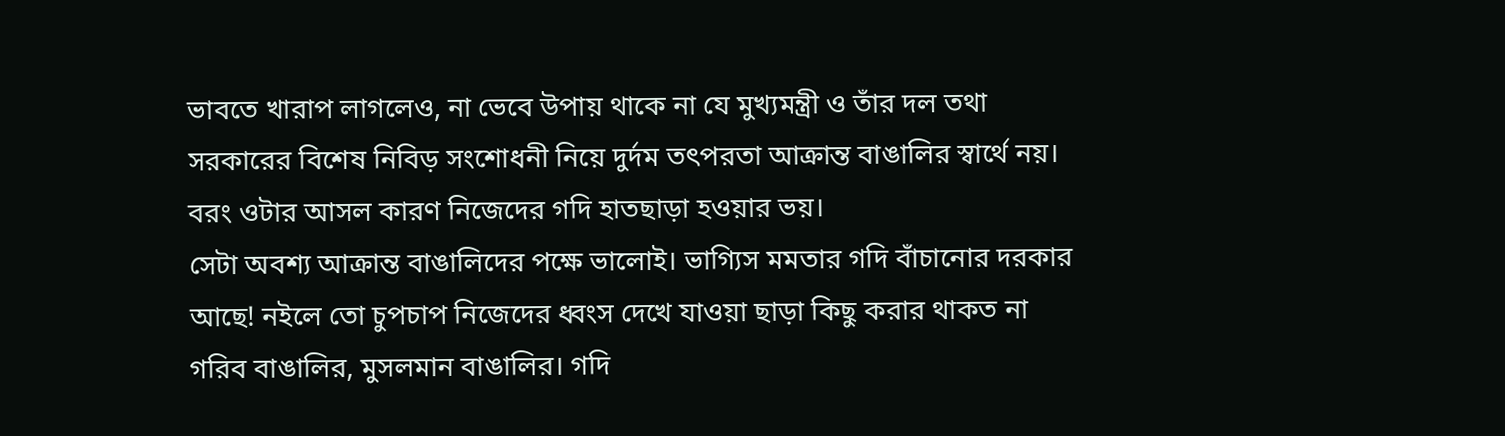ভাবতে খারাপ লাগলেও, না ভেবে উপায় থাকে না যে মুখ্যমন্ত্রী ও তাঁর দল তথা সরকারের বিশেষ নিবিড় সংশোধনী নিয়ে দুর্দম তৎপরতা আক্রান্ত বাঙালির স্বার্থে নয়। বরং ওটার আসল কারণ নিজেদের গদি হাতছাড়া হওয়ার ভয়।
সেটা অবশ্য আক্রান্ত বাঙালিদের পক্ষে ভালোই। ভাগ্যিস মমতার গদি বাঁচানোর দরকার আছে! নইলে তো চুপচাপ নিজেদের ধ্বংস দেখে যাওয়া ছাড়া কিছু করার থাকত না গরিব বাঙালির, মুসলমান বাঙালির। গদি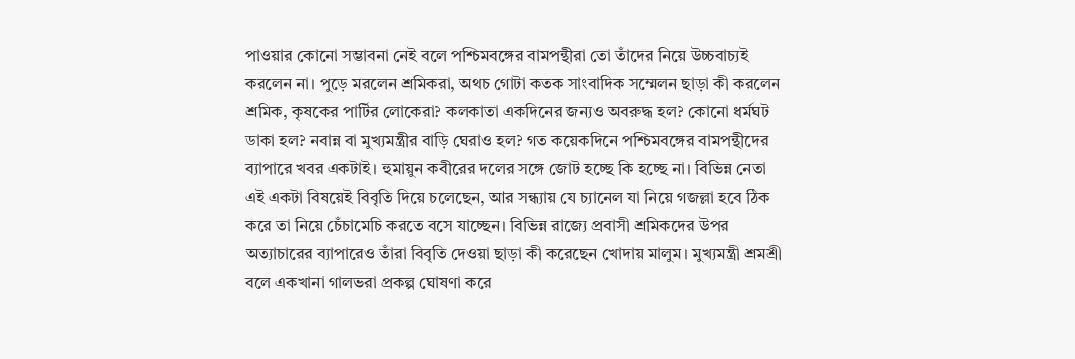পাওয়ার কোনো সম্ভাবনা নেই বলে পশ্চিমবঙ্গের বামপন্থীরা তো তাঁদের নিয়ে উচ্চবাচ্যই করলেন না। পুড়ে মরলেন শ্রমিকরা, অথচ গোটা কতক সাংবাদিক সম্মেলন ছাড়া কী করলেন শ্রমিক, কৃষকের পার্টির লোকেরা? কলকাতা একদিনের জন্যও অবরুদ্ধ হল? কোনো ধর্মঘট ডাকা হল? নবান্ন বা মুখ্যমন্ত্রীর বাড়ি ঘেরাও হল? গত কয়েকদিনে পশ্চিমবঙ্গের বামপন্থীদের ব্যাপারে খবর একটাই। হুমায়ুন কবীরের দলের সঙ্গে জোট হচ্ছে কি হচ্ছে না। বিভিন্ন নেতা এই একটা বিষয়েই বিবৃতি দিয়ে চলেছেন, আর সন্ধ্যায় যে চ্যানেল যা নিয়ে গজল্লা হবে ঠিক করে তা নিয়ে চেঁচামেচি করতে বসে যাচ্ছেন। বিভিন্ন রাজ্যে প্রবাসী শ্রমিকদের উপর অত্যাচারের ব্যাপারেও তাঁরা বিবৃতি দেওয়া ছাড়া কী করেছেন খোদায় মালুম। মুখ্যমন্ত্রী শ্রমশ্রী বলে একখানা গালভরা প্রকল্প ঘোষণা করে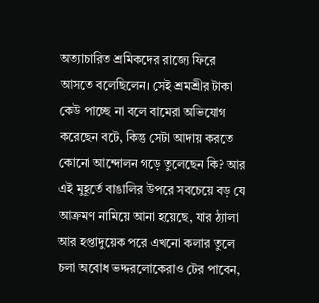অত্যাচারিত শ্রমিকদের রাজ্যে ফিরে আসতে বলেছিলেন। সেই শ্রমশ্রীর টাকা কেউ পাচ্ছে না বলে বামেরা অভিযোগ করেছেন বটে, কিন্তু সেটা আদায় করতে কোনো আন্দোলন গড়ে তুলেছেন কি? আর এই মুহূর্তে বাঙালির উপরে সবচেয়ে বড় যে আক্রমণ নামিয়ে আনা হয়েছে, যার ঠ্যালা আর হপ্তাদুয়েক পরে এখনো কলার তুলে চলা অবোধ ভদ্দরলোকেরাও টের পাবেন,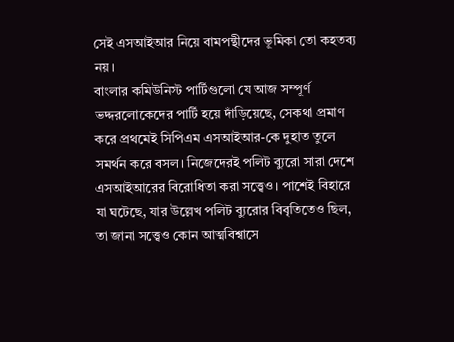সেই এসআইআর নিয়ে বামপন্থীদের ভূমিকা তো কহতব্য নয়।
বাংলার কমিউনিস্ট পার্টিগুলো যে আজ সম্পূর্ণ ভদ্দরলোকেদের পার্টি হয়ে দাঁড়িয়েছে, সেকথা প্রমাণ করে প্রথমেই সিপিএম এসআইআর-কে দুহাত তুলে সমর্থন করে বসল। নিজেদেরই পলিট ব্যুরো সারা দেশে এসআইআরের বিরোধিতা করা সত্ত্বেও। পাশেই বিহারে যা ঘটেছে, যার উল্লেখ পলিট ব্যুরোর বিবৃতিতেও ছিল, তা জানা সত্ত্বেও কোন আত্মবিশ্বাসে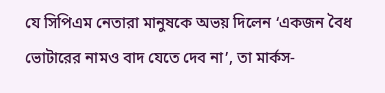যে সিপিএম নেতারা মানুষকে অভয় দিলেন ‘একজন বৈধ ভোটারের নামও বাদ যেতে দেব না’, তা মার্কস-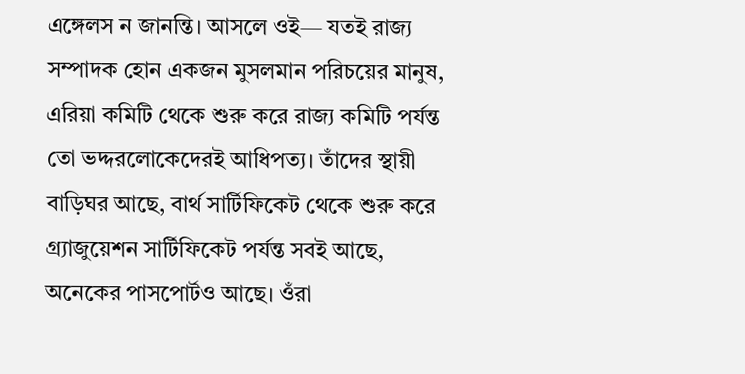এঙ্গেলস ন জানন্তি। আসলে ওই— যতই রাজ্য সম্পাদক হোন একজন মুসলমান পরিচয়ের মানুষ, এরিয়া কমিটি থেকে শুরু করে রাজ্য কমিটি পর্যন্ত তো ভদ্দরলোকেদেরই আধিপত্য। তাঁদের স্থায়ী বাড়িঘর আছে, বার্থ সার্টিফিকেট থেকে শুরু করে গ্র্যাজুয়েশন সার্টিফিকেট পর্যন্ত সবই আছে, অনেকের পাসপোর্টও আছে। ওঁরা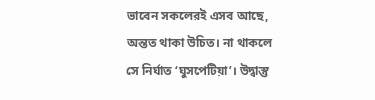ভাবেন সকলেরই এসব আছে, অন্তত থাকা উচিত। না থাকলে সে নির্ঘাত ‘ঘুসপেটিয়া’। উদ্বাস্তু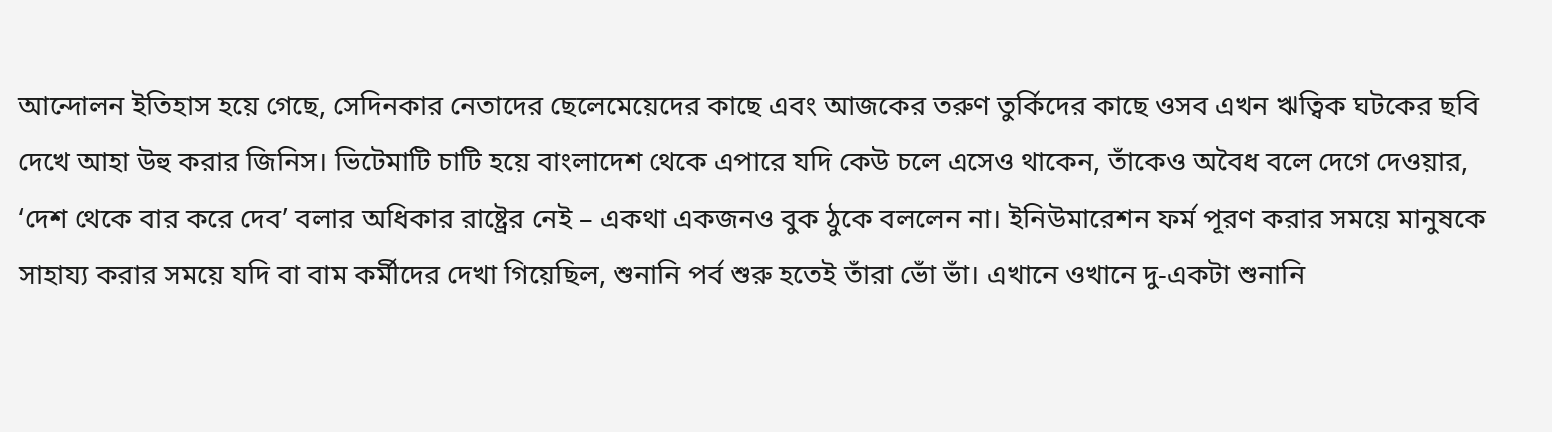আন্দোলন ইতিহাস হয়ে গেছে, সেদিনকার নেতাদের ছেলেমেয়েদের কাছে এবং আজকের তরুণ তুর্কিদের কাছে ওসব এখন ঋত্বিক ঘটকের ছবি দেখে আহা উহু করার জিনিস। ভিটেমাটি চাটি হয়ে বাংলাদেশ থেকে এপারে যদি কেউ চলে এসেও থাকেন, তাঁকেও অবৈধ বলে দেগে দেওয়ার, ‘দেশ থেকে বার করে দেব’ বলার অধিকার রাষ্ট্রের নেই – একথা একজনও বুক ঠুকে বললেন না। ইনিউমারেশন ফর্ম পূরণ করার সময়ে মানুষকে সাহায্য করার সময়ে যদি বা বাম কর্মীদের দেখা গিয়েছিল, শুনানি পর্ব শুরু হতেই তাঁরা ভোঁ ভাঁ। এখানে ওখানে দু-একটা শুনানি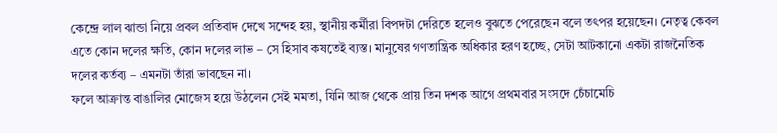কেন্দ্রে লাল ঝান্ডা নিয়ে প্রবল প্রতিবাদ দেখে সন্দেহ হয়, স্থানীয় কর্মীরা বিপদটা দেরিতে হলেও বুঝতে পেরেছেন বলে তৎপর হয়েছেন। নেতৃত্ব কেবল এতে কোন দলের ক্ষতি, কোন দলের লাভ – সে হিসাব কষতেই ব্যস্ত। মানুষের গণতান্ত্রিক অধিকার হরণ হচ্ছে, সেটা আটকানো একটা রাজনৈতিক দলের কর্তব্য – এমনটা তাঁরা ভাবছেন না।
ফলে আক্রান্ত বাঙালির মোজেস হয়ে উঠলেন সেই মমতা, যিনি আজ থেকে প্রায় তিন দশক আগে প্রথমবার সংসদে চেঁচামেচি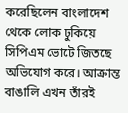করেছিলেন বাংলাদেশ থেকে লোক ঢুকিয়ে সিপিএম ভোটে জিতছে অভিযোগ করে। আক্রান্ত বাঙালি এখন তাঁরই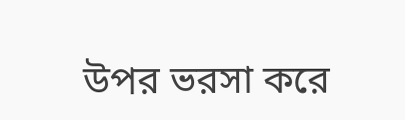উপর ভরসা করে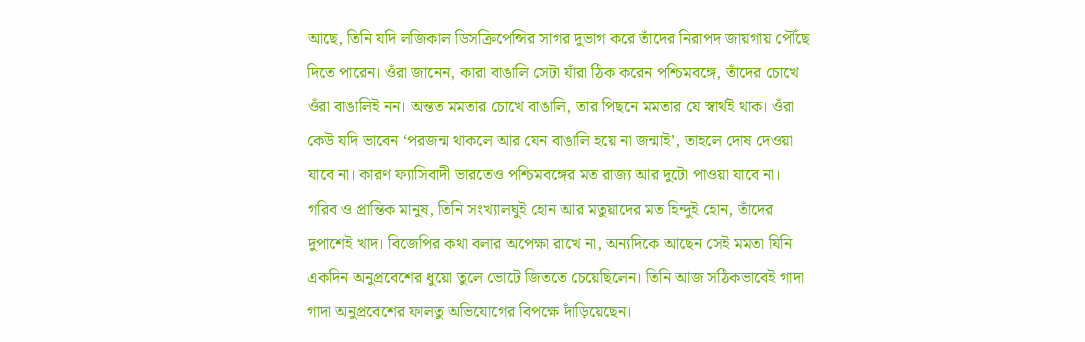আছে, তিনি যদি লজিকাল ডিসক্রিপেন্সির সাগর দুভাগ করে তাঁদের নিরাপদ জায়গায় পৌঁছে দিতে পারেন। ওঁরা জানেন, কারা বাঙালি সেটা যাঁরা ঠিক করেন পশ্চিমবঙ্গে, তাঁদের চোখে ওঁরা বাঙালিই নন। অন্তত মমতার চোখে বাঙালি, তার পিছনে মমতার যে স্বার্থই থাক। ওঁরা কেউ যদি ভাবেন ‘পরজন্ম থাকলে আর যেন বাঙালি হয়ে না জন্মাই’, তাহলে দোষ দেওয়া যাবে না। কারণ ফ্যাসিবাদী ভারতেও পশ্চিমবঙ্গের মত রাজ্য আর দুটো পাওয়া যাবে না। গরিব ও প্রান্তিক মানুষ, তিনি সংখ্যালঘুই হোন আর মতুয়াদের মত হিন্দুই হোন, তাঁদের দুপাশেই খাদ। বিজেপির কথা বলার অপেক্ষা রাখে না, অন্যদিকে আছেন সেই মমতা যিনি একদিন অনুপ্রবেশের ধুয়ো তুলে ভোটে জিততে চেয়েছিলেন। তিনি আজ সঠিকভাবেই গাদা গাদা অনুপ্রবেশের ফালতু অভিযোগের বিপক্ষে দাঁড়িয়েছেন।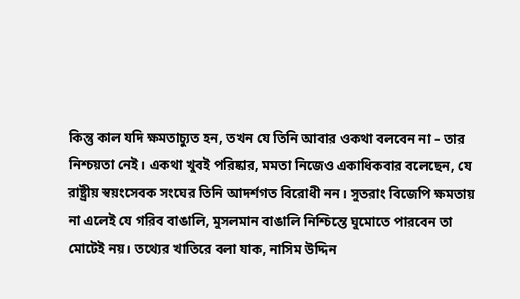কিন্তু কাল যদি ক্ষমতাচ্যুত হন, তখন যে তিনি আবার ওকথা বলবেন না – তার নিশ্চয়তা নেই। একথা খুবই পরিষ্কার, মমতা নিজেও একাধিকবার বলেছেন, যে রাষ্ট্রীয় স্বয়ংসেবক সংঘের তিনি আদর্শগত বিরোধী নন। সুতরাং বিজেপি ক্ষমতায় না এলেই যে গরিব বাঙালি, মুসলমান বাঙালি নিশ্চিন্তে ঘুমোতে পারবেন তা মোটেই নয়। তথ্যের খাতিরে বলা যাক, নাসিম উদ্দিন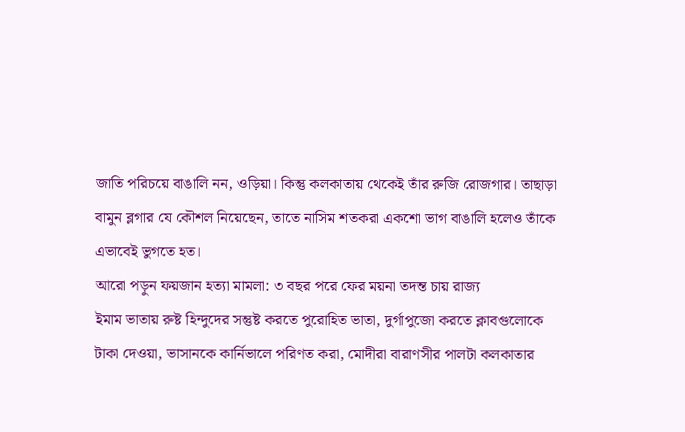জাতি পরিচয়ে বাঙালি নন, ওড়িয়া। কিন্তু কলকাতায় থেকেই তাঁর রুজি রোজগার। তাছাড়া বামুন ব্লগার যে কৌশল নিয়েছেন, তাতে নাসিম শতকরা একশো ভাগ বাঙালি হলেও তাঁকে এভাবেই ভুগতে হত।
আরো পড়ুন ফয়জান হত্যা মামলা: ৩ বছর পরে ফের ময়না তদন্ত চায় রাজ্য
ইমাম ভাতায় রুষ্ট হিন্দুদের সন্তুষ্ট করতে পুরোহিত ভাতা, দুর্গাপুজো করতে ক্লাবগুলোকে টাকা দেওয়া, ভাসানকে কার্নিভালে পরিণত করা, মোদীরা বারাণসীর পালটা কলকাতার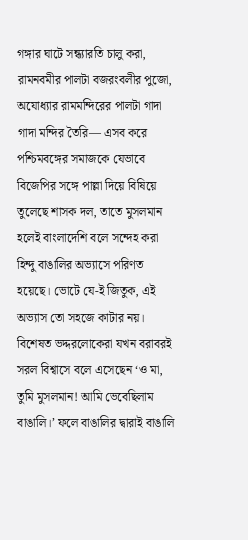গঙ্গার ঘাটে সন্ধ্যারতি চালু করা, রামনবমীর পালটা বজরংবলীর পুজো, অযোধ্যার রামমন্দিরের পালটা গাদা গাদা মন্দির তৈরি— এসব করে পশ্চিমবঙ্গের সমাজকে যেভাবে বিজেপির সঙ্গে পাল্লা দিয়ে বিষিয়ে তুলেছে শাসক দল, তাতে মুসলমান হলেই বাংলাদেশি বলে সন্দেহ করা হিন্দু বাঙালির অভ্যাসে পরিণত হয়েছে। ভোটে যে-ই জিতুক, এই অভ্যাস তো সহজে কাটার নয়। বিশেষত ভদ্দরলোকেরা যখন বরাবরই সরল বিশ্বাসে বলে এসেছেন ‘ও মা, তুমি মুসলমান! আমি ভেবেছিলাম বাঙালি।’ ফলে বাঙালির দ্বারাই বাঙালি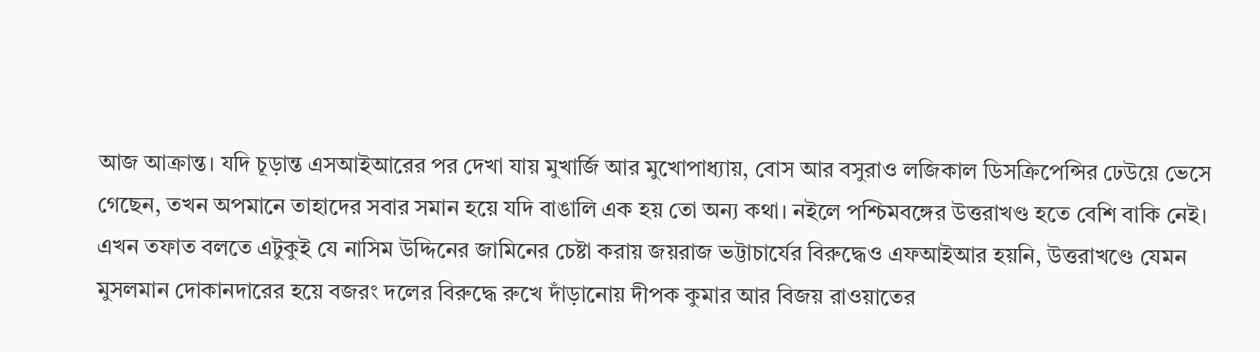আজ আক্রান্ত। যদি চূড়ান্ত এসআইআরের পর দেখা যায় মুখার্জি আর মুখোপাধ্যায়, বোস আর বসুরাও লজিকাল ডিসক্রিপেন্সির ঢেউয়ে ভেসে গেছেন, তখন অপমানে তাহাদের সবার সমান হয়ে যদি বাঙালি এক হয় তো অন্য কথা। নইলে পশ্চিমবঙ্গের উত্তরাখণ্ড হতে বেশি বাকি নেই। এখন তফাত বলতে এটুকুই যে নাসিম উদ্দিনের জামিনের চেষ্টা করায় জয়রাজ ভট্টাচার্যের বিরুদ্ধেও এফআইআর হয়নি, উত্তরাখণ্ডে যেমন মুসলমান দোকানদারের হয়ে বজরং দলের বিরুদ্ধে রুখে দাঁড়ানোয় দীপক কুমার আর বিজয় রাওয়াতের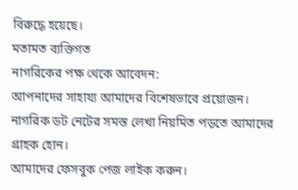বিরুদ্ধে হয়েছে।
মতামত ব্যক্তিগত
নাগরিকের পক্ষ থেকে আবেদন:
আপনাদের সাহায্য আমাদের বিশেষভাবে প্রয়োজন। নাগরিক ডট নেটের সমস্ত লেখা নিয়মিত পড়তে আমাদের গ্রাহক হোন।
আমাদের ফেসবুক পেজ লাইক করুন।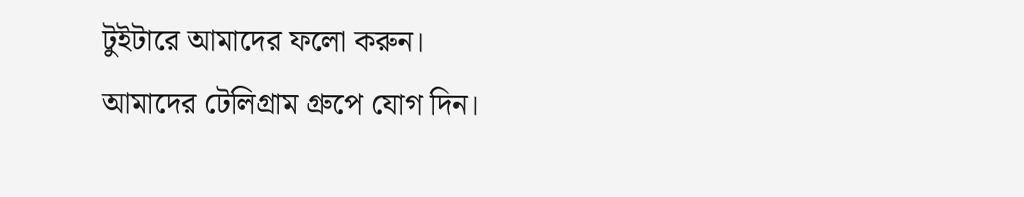টুইটারে আমাদের ফলো করুন।
আমাদের টেলিগ্রাম গ্রুপে যোগ দিন।